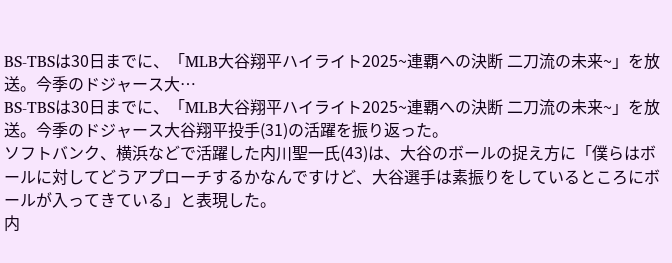BS-TBSは30日までに、「MLB大谷翔平ハイライト2025~連覇への決断 二刀流の未来~」を放送。今季のドジャース大…
BS-TBSは30日までに、「MLB大谷翔平ハイライト2025~連覇への決断 二刀流の未来~」を放送。今季のドジャース大谷翔平投手(31)の活躍を振り返った。
ソフトバンク、横浜などで活躍した内川聖一氏(43)は、大谷のボールの捉え方に「僕らはボールに対してどうアプローチするかなんですけど、大谷選手は素振りをしているところにボールが入ってきている」と表現した。
内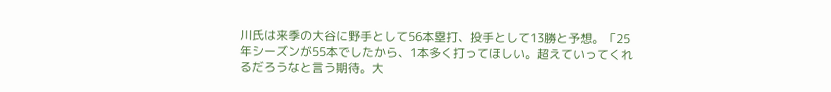川氏は来季の大谷に野手として56本塁打、投手として13勝と予想。「25年シーズンが55本でしたから、1本多く打ってほしい。超えていってくれるだろうなと言う期待。大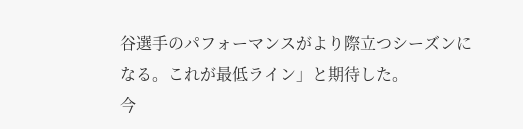谷選手のパフォーマンスがより際立つシーズンになる。これが最低ライン」と期待した。
今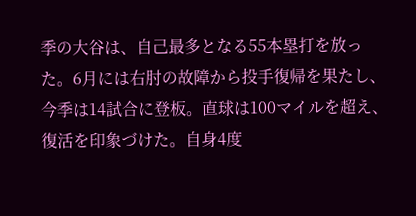季の大谷は、自己最多となる55本塁打を放った。6月には右肘の故障から投手復帰を果たし、今季は14試合に登板。直球は100マイルを超え、復活を印象づけた。自身4度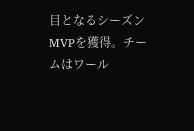目となるシーズンMVPを獲得。チームはワール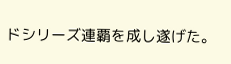ドシリーズ連覇を成し遂げた。